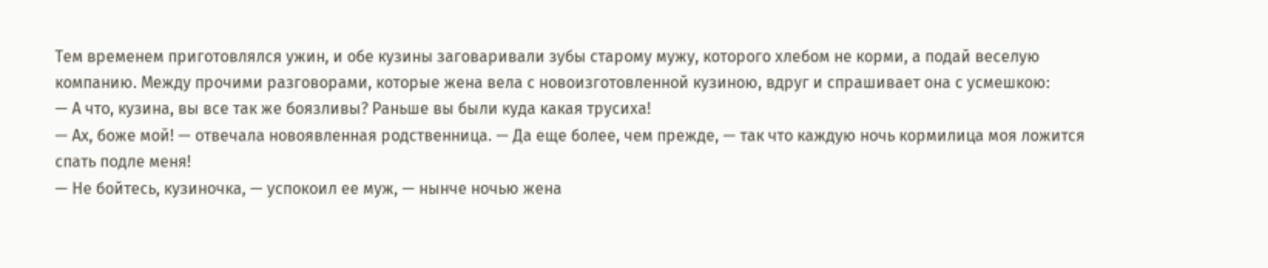Тем временем приготовлялся ужин, и обе кузины заговаривали зубы старому мужу, которого хлебом не корми, а подай веселую компанию. Между прочими разговорами, которые жена вела с новоизготовленной кузиною, вдруг и спрашивает она с усмешкою:
— А что, кузина, вы все так же боязливы? Раньше вы были куда какая трусиха!
— Ах, боже мой! — отвечала новоявленная родственница. — Да еще более, чем прежде, — так что каждую ночь кормилица моя ложится спать подле меня!
— Не бойтесь, кузиночка, — успокоил ее муж, — нынче ночью жена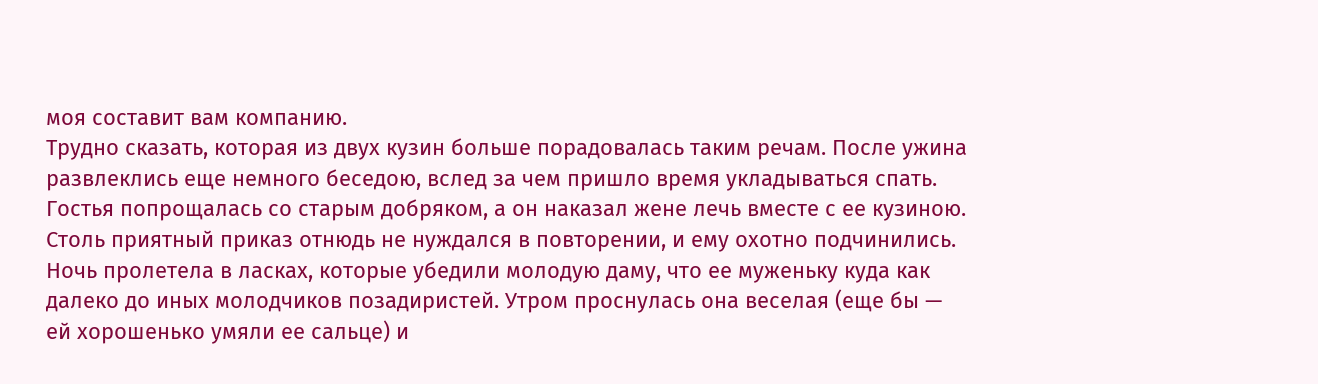моя составит вам компанию.
Трудно сказать, которая из двух кузин больше порадовалась таким речам. После ужина развлеклись еще немного беседою, вслед за чем пришло время укладываться спать. Гостья попрощалась со старым добряком, а он наказал жене лечь вместе с ее кузиною. Столь приятный приказ отнюдь не нуждался в повторении, и ему охотно подчинились. Ночь пролетела в ласках, которые убедили молодую даму, что ее муженьку куда как далеко до иных молодчиков позадиристей. Утром проснулась она веселая (еще бы — ей хорошенько умяли ее сальце) и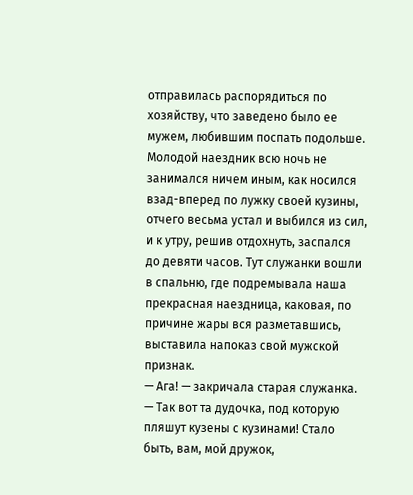отправилась распорядиться по хозяйству, что заведено было ее мужем, любившим поспать подольше.
Молодой наездник всю ночь не занимался ничем иным, как носился взад-вперед по лужку своей кузины, отчего весьма устал и выбился из сил, и к утру, решив отдохнуть, заспался до девяти часов. Тут служанки вошли в спальню, где подремывала наша прекрасная наездница, каковая, по причине жары вся разметавшись, выставила напоказ свой мужской признак.
— Ага! — закричала старая служанка. — Так вот та дудочка, под которую пляшут кузены с кузинами! Стало быть, вам, мой дружок,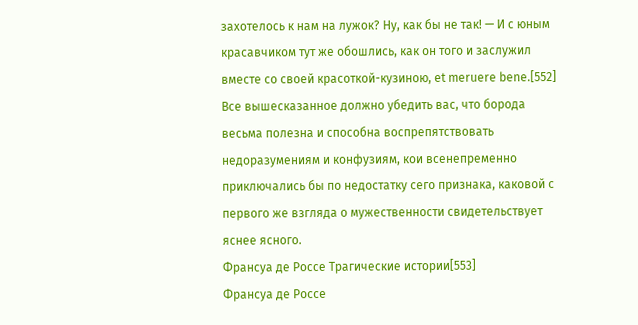захотелось к нам на лужок? Ну, как бы не так! — И с юным красавчиком тут же обошлись, как он того и заслужил вместе со своей красоткой-кузиною, et meruere bene.[552]
Все вышесказанное должно убедить вас, что борода весьма полезна и способна воспрепятствовать недоразумениям и конфузиям, кои всенепременно приключались бы по недостатку сего признака, каковой с первого же взгляда о мужественности свидетельствует яснее ясного.
Франсуа де Россе Трагические истории[553]
Франсуа де Россе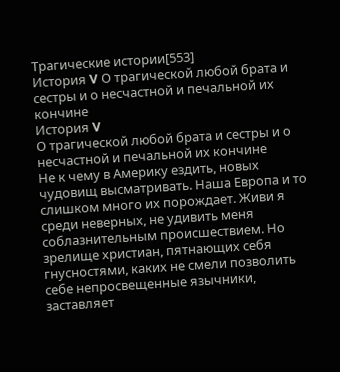Трагические истории[553]
История V О трагической любой брата и сестры и о несчастной и печальной их кончине
История V
О трагической любой брата и сестры и о несчастной и печальной их кончине
Не к чему в Америку ездить, новых чудовищ высматривать. Наша Европа и то слишком много их порождает. Живи я среди неверных, не удивить меня соблазнительным происшествием. Но зрелище христиан, пятнающих себя гнусностями, каких не смели позволить себе непросвещенные язычники, заставляет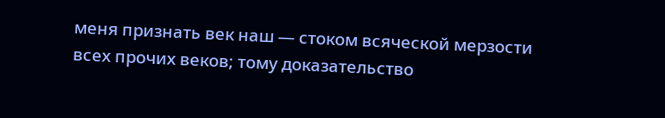меня признать век наш — стоком всяческой мерзости всех прочих веков; тому доказательство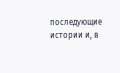последующие истории и, в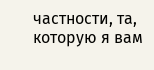частности, та, которую я вам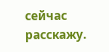сейчас расскажу.